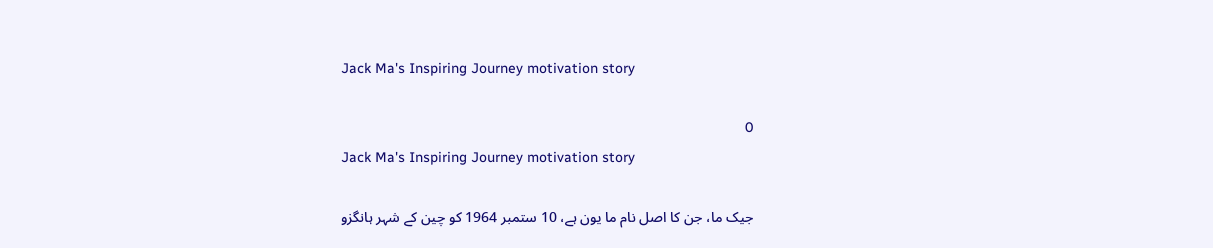Jack Ma's Inspiring Journey motivation story

0
Jack Ma's Inspiring Journey motivation story

جیک ما، جن کا اصل نام ما یون ہے، 10 ستمبر 1964 کو چین کے شہر ہانگزو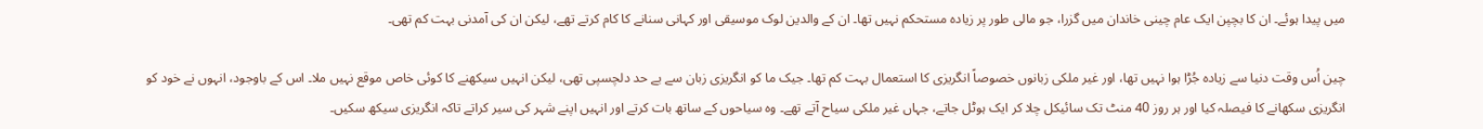میں پیدا ہوئے۔ ان کا بچپن ایک عام چینی خاندان میں گزرا، جو مالی طور پر زیادہ مستحکم نہیں تھا۔ ان کے والدین لوک موسیقی اور کہانی سنانے کا کام کرتے تھے، لیکن ان کی آمدنی بہت کم تھی۔

چین اُس وقت دنیا سے زیادہ جُڑا ہوا نہیں تھا، اور غیر ملکی زبانوں خصوصاً انگریزی کا استعمال بہت کم تھا۔ جیک ما کو انگریزی زبان سے بے حد دلچسپی تھی، لیکن انہیں سیکھنے کا کوئی خاص موقع نہیں ملا۔ اس کے باوجود، انہوں نے خود کو انگریزی سکھانے کا فیصلہ کیا اور ہر روز 40 منٹ تک سائیکل چلا کر ایک ہوٹل جاتے، جہاں غیر ملکی سیاح آتے تھے۔ وہ سیاحوں کے ساتھ بات کرتے اور انہیں اپنے شہر کی سیر کراتے تاکہ انگریزی سیکھ سکیں۔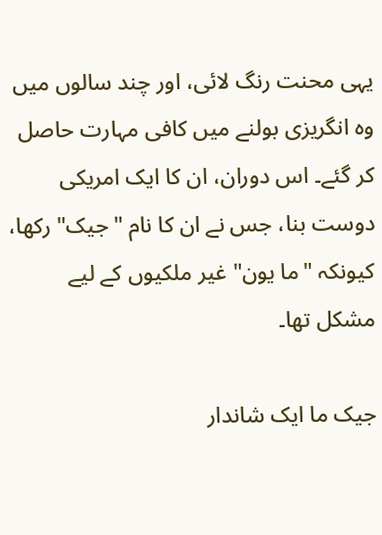یہی محنت رنگ لائی، اور چند سالوں میں وہ انگریزی بولنے میں کافی مہارت حاصل کر گئے۔ اس دوران، ان کا ایک امریکی دوست بنا، جس نے ان کا نام "جیک" رکھا، کیونکہ "ما یون" غیر ملکیوں کے لیے مشکل تھا۔

جیک ما ایک شاندار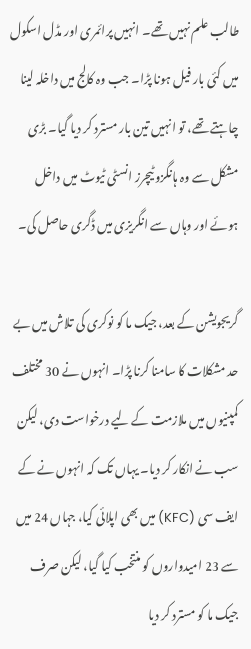طالب علم نہیں تھے۔ انہیں پرائمری اور مڈل اسکول میں کئی بار فیل ہونا پڑا۔ جب وہ کالج میں داخلہ لینا چاہتے تھے، تو انہیں تین بار مسترد کر دیا گیا۔ بڑی مشکل سے وہ ہانگزو ٹیچرز انسٹی ٹیوٹ میں داخل ہوئے اور وہاں سے انگریزی میں ڈگری حاصل کی۔

گریجویشن کے بعد، جیک ما کو نوکری کی تلاش میں بے حد مشکلات کا سامنا کرنا پڑا۔ انہوں نے 30 مختلف کمپنیوں میں ملازمت کے لیے درخواست دی، لیکن سب نے انکار کر دیا۔ یہاں تک کہ انہوں نے کے ایف سی (KFC) میں بھی اپلائی کیا، جہاں 24 میں سے 23 امیدواروں کو منتخب کیا گیا، لیکن صرف جیک ما کو مسترد کر دیا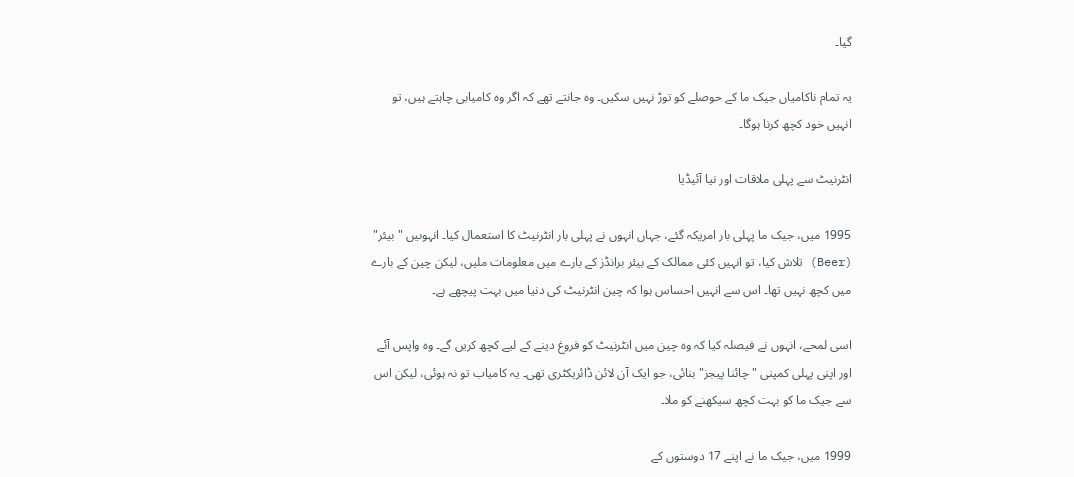گیا۔

یہ تمام ناکامیاں جیک ما کے حوصلے کو توڑ نہیں سکیں۔ وہ جانتے تھے کہ اگر وہ کامیابی چاہتے ہیں، تو انہیں خود کچھ کرنا ہوگا۔

انٹرنیٹ سے پہلی ملاقات اور نیا آئیڈیا

1995 میں، جیک ما پہلی بار امریکہ گئے، جہاں انہوں نے پہلی بار انٹرنیٹ کا استعمال کیا۔ انہوںیں "بیئر" (Beer) تلاش کیا، تو انہیں کئی ممالک کے بیئر برانڈز کے بارے میں معلومات ملیں، لیکن چین کے بارے میں کچھ نہیں تھا۔ اس سے انہیں احساس ہوا کہ چین انٹرنیٹ کی دنیا میں بہت پیچھے ہے۔

اسی لمحے، انہوں نے فیصلہ کیا کہ وہ چین میں انٹرنیٹ کو فروغ دینے کے لیے کچھ کریں گے۔ وہ واپس آئے اور اپنی پہلی کمپنی "چائنا پیجز" بنائی، جو ایک آن لائن ڈائریکٹری تھی۔ یہ کامیاب تو نہ ہوئی، لیکن اس سے جیک ما کو بہت کچھ سیکھنے کو ملا۔

1999 میں، جیک ما نے اپنے 17 دوستوں کے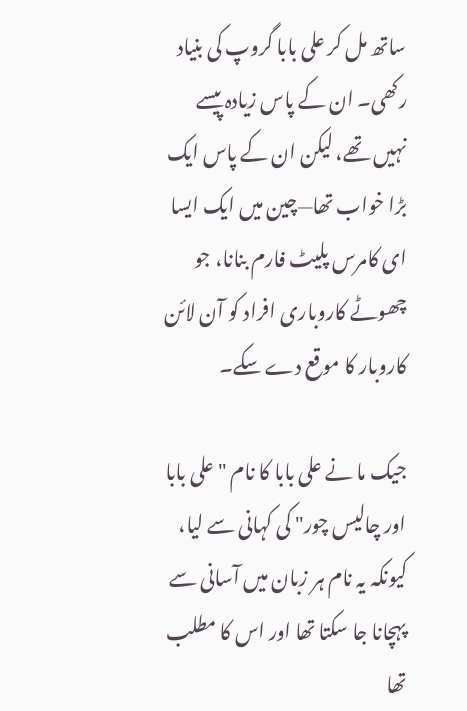ساتھ مل کر علی بابا گروپ کی بنیاد رکھی۔ ان کے پاس زیادہ پیسے نہیں تھے، لیکن ان کے پاس ایک بڑا خواب تھا—چین میں ایک ایسا ای کامرس پلیٹ فارم بنانا، جو چھوٹے کاروباری افراد کو آن لائن کاروبار کا موقع دے سکے۔

جیک ما نے علی بابا کا نام "علی بابا اور چالیس چور" کی کہانی سے لیا، کیونکہ یہ نام ہر زبان میں آسانی سے پہچانا جا سکتا تھا اور اس کا مطلب تھا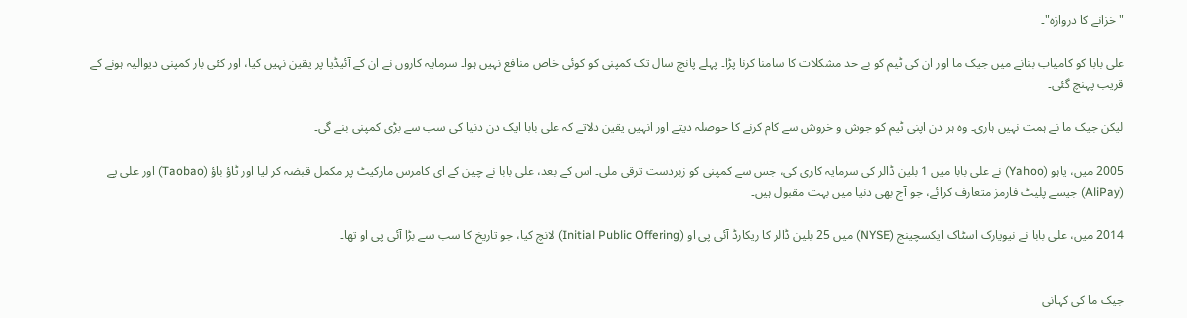"خزانے کا دروازہ"۔

علی بابا کو کامیاب بنانے میں جیک ما اور ان کی ٹیم کو بے حد مشکلات کا سامنا کرنا پڑا۔ پہلے پانچ سال تک کمپنی کو کوئی خاص منافع نہیں ہوا۔ سرمایہ کاروں نے ان کے آئیڈیا پر یقین نہیں کیا، اور کئی بار کمپنی دیوالیہ ہونے کے قریب پہنچ گئی۔

لیکن جیک ما نے ہمت نہیں ہاری۔ وہ ہر دن اپنی ٹیم کو جوش و خروش سے کام کرنے کا حوصلہ دیتے اور انہیں یقین دلاتے کہ علی بابا ایک دن دنیا کی سب سے بڑی کمپنی بنے گی۔

2005 میں، یاہو (Yahoo) نے علی بابا میں 1 بلین ڈالر کی سرمایہ کاری کی، جس سے کمپنی کو زبردست ترقی ملی۔ اس کے بعد، علی بابا نے چین کے ای کامرس مارکیٹ پر مکمل قبضہ کر لیا اور ٹاؤ باؤ (Taobao) اور علی پے (AliPay) جیسے پلیٹ فارمز متعارف کرائے، جو آج بھی دنیا میں بہت مقبول ہیں۔

2014 میں، علی بابا نے نیویارک اسٹاک ایکسچینج (NYSE) میں 25 بلین ڈالر کا ریکارڈ آئی پی او (Initial Public Offering) لانچ کیا، جو تاریخ کا سب سے بڑا آئی پی او تھا۔


جیک ما کی کہانی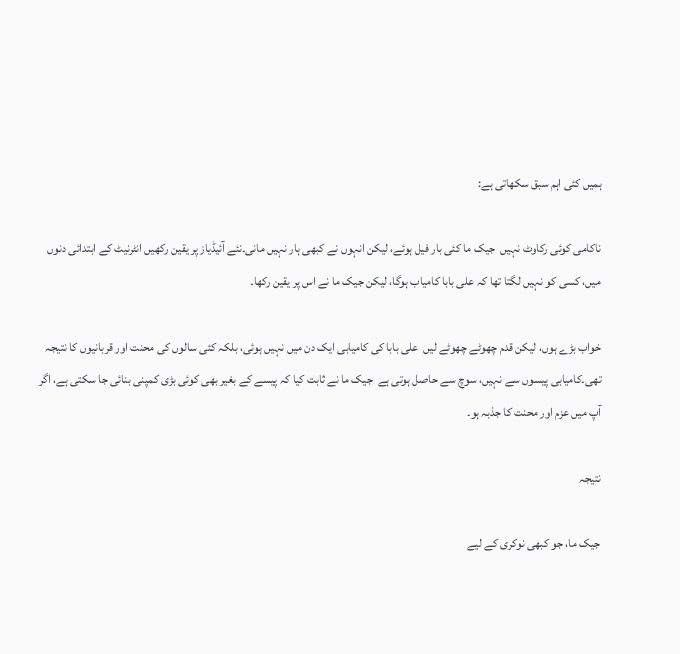ہمیں کئی اہم سبق سکھاتی ہے:

ناکامی کوئی رکاوٹ نہیں  جیک ما کئی بار فیل ہوئے، لیکن انہوں نے کبھی ہار نہیں مانی۔نئے آئیڈیاز پر یقین رکھیں انٹرنیٹ کے ابتدائی دنوں میں، کسی کو نہیں لگتا تھا کہ علی بابا کامیاب ہوگا، لیکن جیک ما نے اس پر یقین رکھا۔

خواب بڑے ہوں، لیکن قدم چھوٹے چھوٹے لیں  علی بابا کی کامیابی ایک دن میں نہیں ہوئی، بلکہ کئی سالوں کی محنت اور قربانیوں کا نتیجہ تھی۔کامیابی پیسوں سے نہیں، سوچ سے حاصل ہوتی ہے  جیک ما نے ثابت کیا کہ پیسے کے بغیر بھی کوئی بڑی کمپنی بنائی جا سکتی ہے، اگر آپ میں عزم اور محنت کا جذبہ ہو۔

نتیجہ

جیک ما، جو کبھی نوکری کے لیے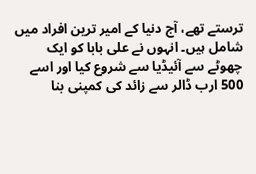ترستے تھے، آج دنیا کے امیر ترین افراد میں شامل ہیں۔ انہوں نے علی بابا کو ایک چھوٹے سے آئیڈیا سے شروع کیا اور اسے 500 ارب ڈالر سے زائد کی کمپنی بنا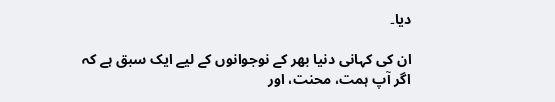دیا۔

ان کی کہانی دنیا بھر کے نوجوانوں کے لیے ایک سبق ہے کہ اگر آپ ہمت، محنت، اور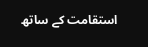استقامت کے ساتھ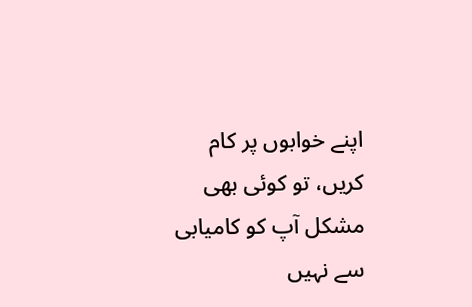اپنے خوابوں پر کام کریں، تو کوئی بھی مشکل آپ کو کامیابی سے نہیں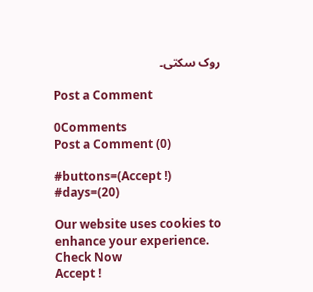روک سکتی۔

Post a Comment

0Comments
Post a Comment (0)

#buttons=(Accept !) #days=(20)

Our website uses cookies to enhance your experience. Check Now
Accept !